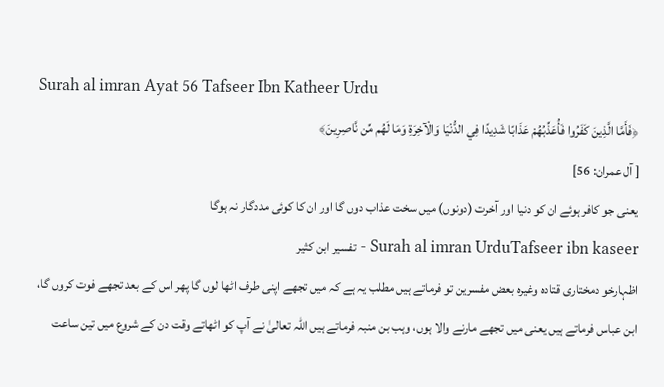Surah al imran Ayat 56 Tafseer Ibn Katheer Urdu
﴿فَأَمَّا الَّذِينَ كَفَرُوا فَأُعَذِّبُهُمْ عَذَابًا شَدِيدًا فِي الدُّنْيَا وَالْآخِرَةِ وَمَا لَهُم مِّن نَّاصِرِينَ﴾
[ آل عمران: 56]
یعنی جو کافر ہوئے ان کو دنیا اور آخرت (دونوں) میں سخت عذاب دوں گا اور ان کا کوئی مددگار نہ ہوگا
Surah al imran UrduTafseer ibn kaseer - تفسیر ابن کثیر
اظہارخو دمختاری قتادہ وغیرہ بعض مفسرین تو فرماتے ہیں مطلب یہ ہے کہ میں تجھے اپنی طرف اٹھا لوں گا پھر اس کے بعد تجھے فوت کروں گا، ابن عباس فرماتے ہیں یعنی میں تجھے مارنے والا ہوں، وہب بن منبہ فرماتے ہیں اللہ تعالیٰ نے آپ کو اٹھاتے وقت دن کے شروع میں تین ساعت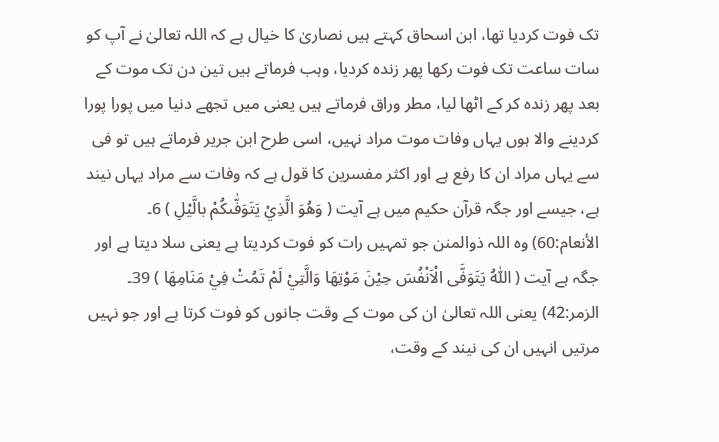تک فوت کردیا تھا، ابن اسحاق کہتے ہیں نصاریٰ کا خیال ہے کہ اللہ تعالیٰ نے آپ کو سات ساعت تک فوت رکھا پھر زندہ کردیا، وہب فرماتے ہیں تین دن تک موت کے بعد پھر زندہ کر کے اٹھا لیا، مطر وراق فرماتے ہیں یعنی میں تجھے دنیا میں پورا پورا کردینے والا ہوں یہاں وفات موت مراد نہیں، اسی طرح ابن جریر فرماتے ہیں تو فی سے یہاں مراد ان کا رفع ہے اور اکثر مفسرین کا قول ہے کہ وفات سے مراد یہاں نیند ہے، جیسے اور جگہ قرآن حکیم میں ہے آیت ( وَهُوَ الَّذِيْ يَتَوَفّٰىكُمْ بالَّيْلِ ) 6۔ الأنعام:60) وہ اللہ ذوالمنن جو تمہیں رات کو فوت کردیتا ہے یعنی سلا دیتا ہے اور جگہ ہے آیت ( اَللّٰهُ يَتَوَفَّى الْاَنْفُسَ حِيْنَ مَوْتِهَا وَالَّتِيْ لَمْ تَمُتْ فِيْ مَنَامِهَا ) 39۔ الزمر:42) یعنی اللہ تعالیٰ ان کی موت کے وقت جانوں کو فوت کرتا ہے اور جو نہیں مرتیں انہیں ان کی نیند کے وقت،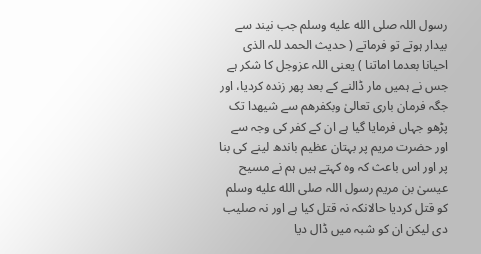رسول اللہ صلى الله عليه وسلم جب نیند سے بیدار ہوتے تو فرماتے ( حدیث الحمد للہ الذی احیانا بعدما اماتنا ) یعنی اللہ عزوجل کا شکر ہے جس نے ہمیں مار ڈالنے کے بعد پھر زندہ کردیا، اور جگہ فرمان باری تعالیٰ وبکفرھم سے شیھدا تک پڑھو جہاں فرمایا گیا ہے ان کے کفر کی وجہ سے اور حضرت مریم پر بہتان عظیم باندھ لینے کی بنا پر اور اس باعث کہ وہ کہتے ہیں ہم نے مسیح عیسیٰ بن مریم رسول اللہ صلى الله عليه وسلم کو قتل کردیا حالانکہ نہ قتل کیا ہے اور نہ صلیب دی لیکن ان کو شبہ میں ڈال دیا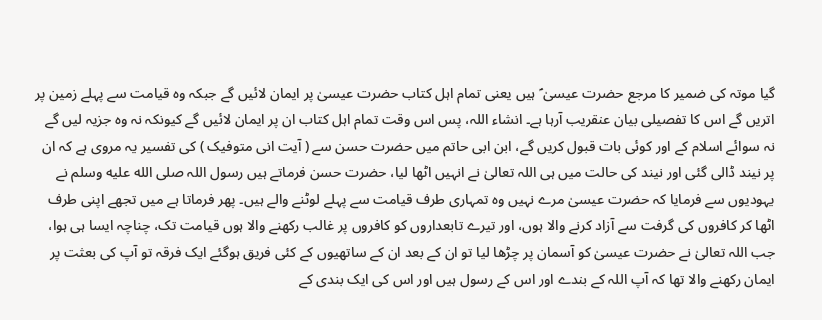گیا موتہ کی ضمیر کا مرجع حضرت عیسیٰ ؑ ہیں یعنی تمام اہل کتاب حضرت عیسیٰ پر ایمان لائیں گے جبکہ وہ قیامت سے پہلے زمین پر اتریں گے اس کا تفصیلی بیان عنقریب آرہا ہے۔ انشاء اللہ، پس اس وقت تمام اہل کتاب ان پر ایمان لائیں گے کیونکہ نہ وہ جزیہ لیں گے نہ سوائے اسلام کے اور کوئی بات قبول کریں گے، ابن ابی حاتم میں حضرت حسن سے ( آیت انی متوفیک ) کی تفسیر یہ مروی ہے کہ ان پر نیند ڈالی گئی اور نیند کی حالت میں ہی اللہ تعالیٰ نے انہیں اٹھا لیا، حضرت حسن فرماتے ہیں رسول اللہ صلى الله عليه وسلم نے یہودیوں سے فرمایا کہ حضرت عیسیٰ مرے نہیں وہ تمہاری طرف قیامت سے پہلے لوٹنے والے ہیں۔ پھر فرماتا ہے میں تجھے اپنی طرف اٹھا کر کافروں کی گرفت سے آزاد کرنے والا ہوں، اور تیرے تابعداروں کو کافروں پر غالب رکھنے والا ہوں قیامت تک، چناچہ ایسا ہی ہوا، جب اللہ تعالیٰ نے حضرت عیسیٰ کو آسمان پر چڑھا لیا تو ان کے بعد ان کے ساتھیوں کے کئی فریق ہوگئے ایک فرقہ تو آپ کی بعثت پر ایمان رکھنے والا تھا کہ آپ اللہ کے بندے اور اس کے رسول ہیں اور اس کی ایک بندی کے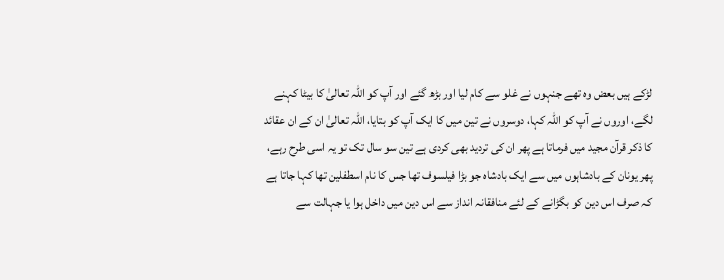لڑکے ہیں بعض وہ تھے جنہوں نے غلو سے کام لیا اور بڑھ گئے اور آپ کو اللہ تعالیٰ کا بیٹا کہنے لگے، اوروں نے آپ کو اللہ کہا، دوسروں نے تین میں کا ایک آپ کو بتایا، اللہ تعالیٰ ان کے ان عقائد کا ذکر قرآن مجید میں فرماتا ہے پھر ان کی تردید بھی کردی ہے تین سو سال تک تو یہ اسی طرح رہے، پھر یونان کے بادشاہوں میں سے ایک بادشاہ جو بڑا فیلسوف تھا جس کا نام اسطفلین تھا کہا جاتا ہے کہ صرف اس دین کو بگڑانے کے لئے منافقانہ انداز سے اس دین میں داخل ہوا یا جہالت سے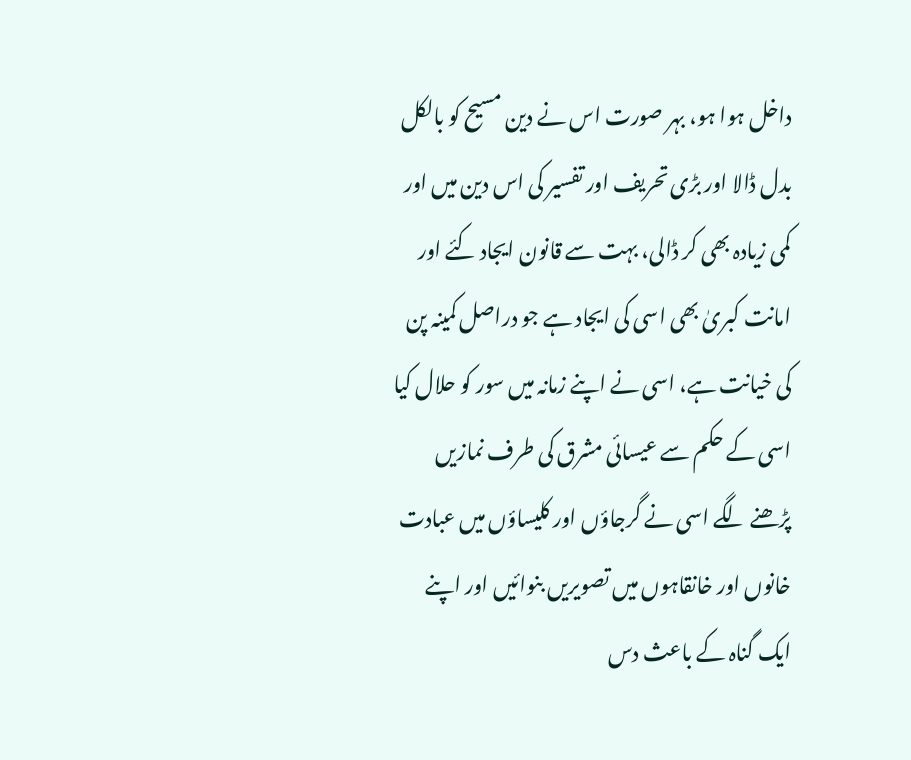داخل ہوا ہو، بہر صورت اس نے دین مسیح کو بالکل بدل ڈالا اور بڑی تحریف اور تفسیر کی اس دین میں اور کمی زیادہ بھی کر ڈالی، بہت سے قانون ایجاد کئے اور امانت کبریٰ بھی اسی کی ایجاد ہے جو دراصل کمینہ پن کی خیانت ہے، اسی نے اپنے زمانہ میں سور کو حلال کیا اسی کے حکم سے عیسائی مشرق کی طرف نمازیں پڑھنے لگے اسی نے گرجاؤں اور کلیساؤں میں عبادت خانوں اور خانقاہوں میں تصویریں بنوائیں اور اپنے ایک گناہ کے باعث دس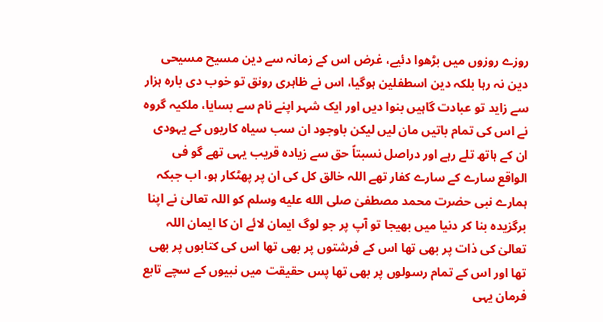روزے روزوں میں بڑھوا دئیے، غرض اس کے زمانہ سے دین مسیح مسیحی دین نہ رہا بلکہ دین اسطفلین ہوگیا، اس نے ظاہری رونق تو خوب دی بارہ ہزار سے زاید تو عبادت گاہیں بنوا دیں اور ایک شہر اپنے نام سے بسایا، ملکیہ گروہ نے اس کی تمام باتیں مان لیں لیکن باوجود ان سب سیاہ کاریوں کے یہودی ان کے ہاتھ تلے رہے اور دراصل نسبتاً حق سے زیادہ قریب یہی تھے گو فی الواقع سارے کے سارے کفار تھے اللہ خالق کل کی ان پر پھٹکار ہو، اب جبکہ ہمارے نبی حضرت محمد مصطفیٰ صلى الله عليه وسلم کو اللہ تعالیٰ نے اپنا برگزیدہ بنا کر دنیا میں بھیجا تو آپ پر جو لوگ ایمان لائے ان کا ایمان اللہ تعالیٰ کی ذات پر بھی تھا اس کے فرشتوں پر بھی تھا اس کی کتابوں پر بھی تھا اور اس کے تمام رسولوں پر بھی تھا پس حقیقت میں نبیوں کے سچے تابع فرمان یہی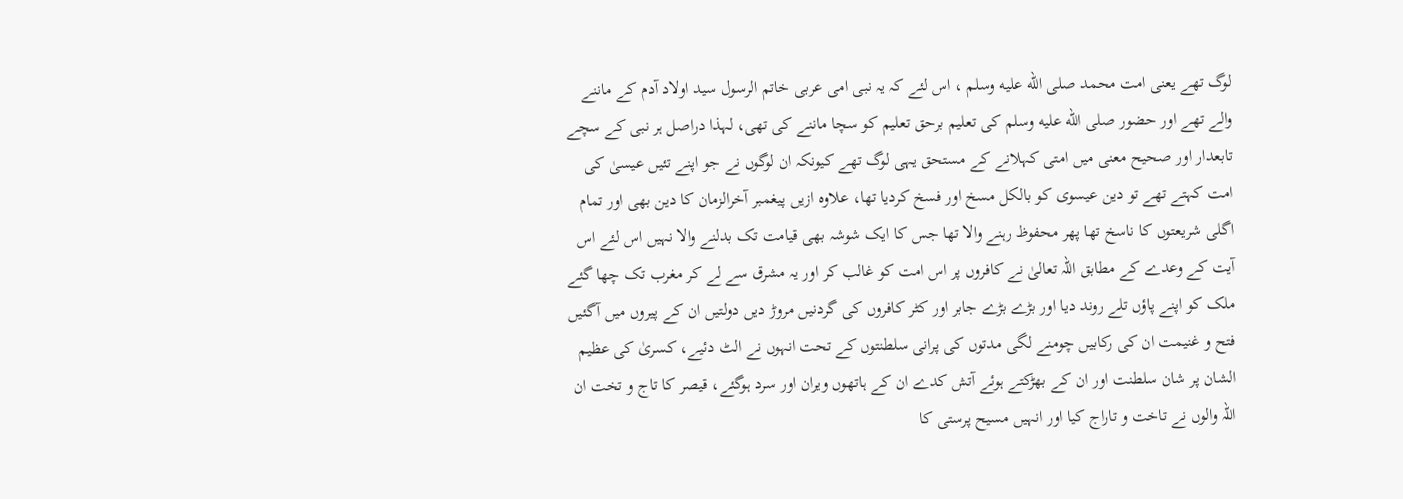لوگ تھے یعنی امت محمد صلى الله عليه وسلم ، اس لئے کہ یہ نبی امی عربی خاتم الرسول سید اولاد آدم کے ماننے والے تھے اور حضور صلى الله عليه وسلم کی تعلیم برحق تعلیم کو سچا ماننے کی تھی، لہذا دراصل ہر نبی کے سچے تابعدار اور صحیح معنی میں امتی کہلانے کے مستحق یہی لوگ تھے کیونکہ ان لوگوں نے جو اپنے تئیں عیسیٰ کی امت کہتے تھے تو دین عیسوی کو بالکل مسخ اور فسخ کردیا تھا، علاوہ ازیں پیغمبر آخرالزمان کا دین بھی اور تمام اگلی شریعتوں کا ناسخ تھا پھر محفوظ رہنے والا تھا جس کا ایک شوشہ بھی قیامت تک بدلنے والا نہیں اس لئے اس آیت کے وعدے کے مطابق اللہ تعالیٰ نے کافروں پر اس امت کو غالب کر اور یہ مشرق سے لے کر مغرب تک چھا گئے ملک کو اپنے پاؤں تلے روند دیا اور بڑے بڑے جابر اور کٹر کافروں کی گردنیں مروڑ دیں دولتیں ان کے پیروں میں آگئیں فتح و غنیمت ان کی رکابیں چومنے لگی مدتوں کی پرانی سلطنتوں کے تحت انہوں نے الٹ دئیے، کسریٰ کی عظیم الشان پر شان سلطنت اور ان کے بھڑکتے ہوئے آتش کدے ان کے ہاتھوں ویران اور سرد ہوگئے، قیصر کا تاج و تخت ان اللہ والوں نے تاخت و تاراج کیا اور انہیں مسیح پرستی کا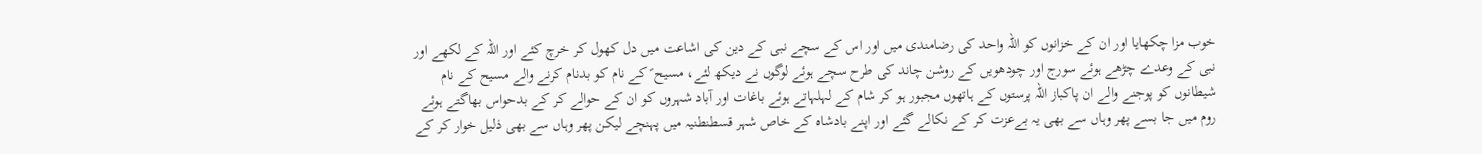خوب مزا چکھایا اور ان کے خزانوں کو اللہ واحد کی رضامندی میں اور اس کے سچے نبی کے دین کی اشاعت میں دل کھول کر خرچ کئے اور اللہ کے لکھے اور نبی کے وعدے چڑھے ہوئے سورج اور چودھویں کے روشن چاند کی طرح سچے ہوئے لوگوں نے دیکھ لئے، مسیح ؑ کے نام کو بدنام کرنے والے مسیح کے نام شیطانوں کو پوجنے والے ان پاکباز اللہ پرستوں کے ہاتھوں مجبور ہو کر شام کے لہلہاتے ہوئے باغات اور آباد شہروں کو ان کے حوالے کر کے بدحواس بھاگتے ہوئے روم میں جا بسے پھر وہاں سے بھی یہ بےعزت کر کے نکالے گئے اور اپنے بادشاہ کے خاص شہر قسطنطنیہ میں پہنچے لیکن پھر وہاں سے بھی ذلیل خوار کر کے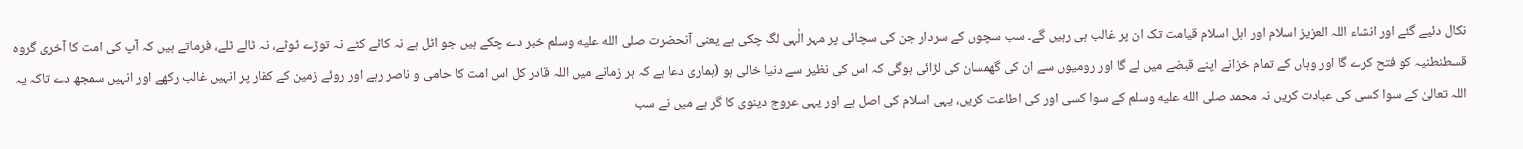نکال دئیے گئے اور انشاء اللہ العزیز اسلام اور اہل اسلام قیامت تک ان پر غالب ہی رہیں گے۔ سب سچوں کے سردار جن کی سچائی پر مہر الٰہی لگ چکی ہے یعنی آنحضرت صلى الله عليه وسلم خبر دے چکے ہیں جو اٹل ہے نہ کاٹے کٹے نہ توڑے ٹوٹے، نہ ٹالے ٹلے، فرماتے ہیں کہ آپ کی امت کا آخری گروہ قسطنطنیہ کو فتح کرے گا اور وہاں کے تمام خزانے اپنے قبضے میں لے گا اور رومیوں سے ان کی گھمسان کی لڑائی ہوگی کہ اس کی نظیر سے دنیا خالی ہو (ہماری دعا ہے کہ ہر زمانے میں اللہ قادر کل اس امت کا حامی و ناصر رہے اور روئے زمین کے کفار پر انہیں غالب رکھے اور انہیں سمجھ دے تاکہ یہ اللہ تعالیٰ کے سوا کسی کی عبادت کریں نہ محمد صلى الله عليه وسلم کے سوا کسی اور کی اطاعت کریں، یہی اسلام کی اصل ہے اور یہی عروج دینوی کا گر ہے میں نے سب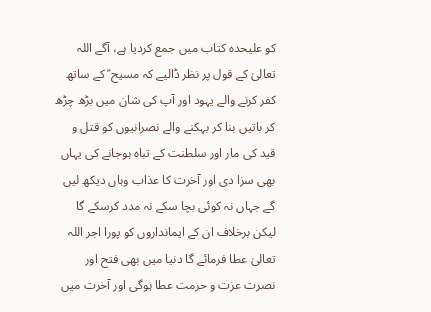کو علیحدہ کتاب میں جمع کردیا ہے، آگے اللہ تعالیٰ کے قول پر نظر ڈالیے کہ مسیح ؑ کے ساتھ کفر کرنے والے یہود اور آپ کی شان میں بڑھ چڑھ کر باتیں بنا کر بہکنے والے نصرانیوں کو قتل و قید کی مار اور سلطنت کے تباہ ہوجانے کی یہاں بھی سزا دی اور آخرت کا عذاب وہاں دیکھ لیں گے جہاں نہ کوئی بچا سکے نہ مدد کرسکے گا لیکن برخلاف ان کے ایمانداروں کو پورا اجر اللہ تعالیٰ عطا فرمائے گا دنیا میں بھی فتح اور نصرت عزت و حرمت عطا ہوگی اور آخرت میں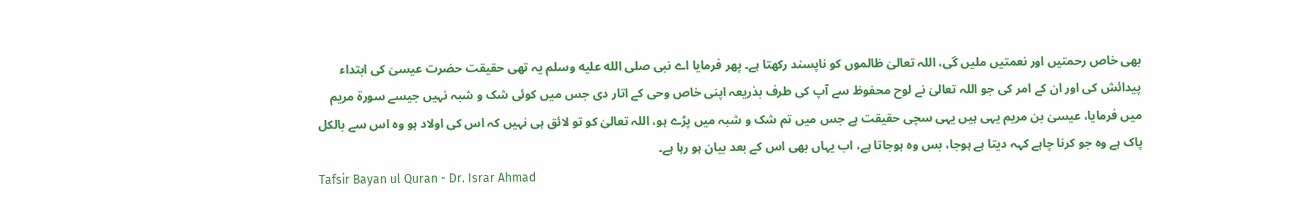بھی خاص رحمتیں اور نعمتیں ملیں گی، اللہ تعالیٰ ظالموں کو ناپسند رکھتا ہے۔ پھر فرمایا اے نبی صلى الله عليه وسلم یہ تھی حقیقت حضرت عیسیٰ کی ابتداء پیدائش کی اور ان کے امر کی جو اللہ تعالیٰ نے لوح محفوظ سے آپ کی طرف بذریعہ اپنی خاص وحی کے اتار دی جس میں کوئی شک و شبہ نہیں جیسے سورة مریم میں فرمایا، عیسیٰ بن مریم یہی ہیں یہی سچی حقیقت ہے جس میں تم شک و شبہ میں پڑے ہو، اللہ تعالیٰ کو تو لائق ہی نہیں کہ اس کی اولاد ہو وہ اس سے بالکل پاک ہے وہ جو کرنا چاہے کہہ دیتا ہے ہوجا، بس وہ ہوجاتا ہے، اب یہاں بھی اس کے بعد بیان ہو رہا ہے۔
Tafsir Bayan ul Quran - Dr. Israr Ahmad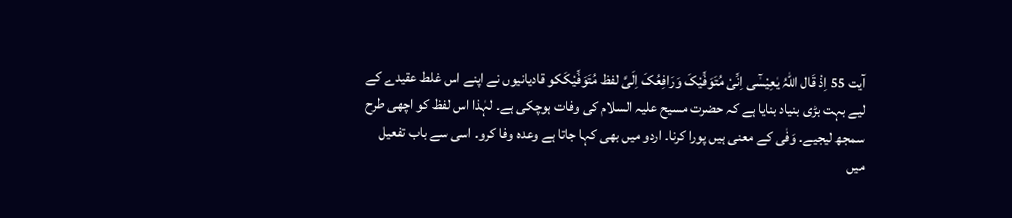آیت 55 اِذْ قَال اللّٰہُ یٰعِیْسٰٓی اِنِّیْ مُتَوَفِّیْکَ وَرَافِعُکَ اِلَیَّ لفظ مُتَوَفِّیْکَکو قادیانیوں نے اپنے اس غلط عقیدے کے لیے بہت بڑی بنیاد بنایا ہے کہ حضرت مسیح علیہ السلام کی وفات ہوچکی ہے۔ لہٰذا اس لفظ کو اچھی طرح سمجھ لیجیے۔ وَفٰی کے معنی ہیں پورا کرنا۔ اردو میں بھی کہا جاتا ہے وعدہ وفا کرو۔ اسی سے باب تفعیل میں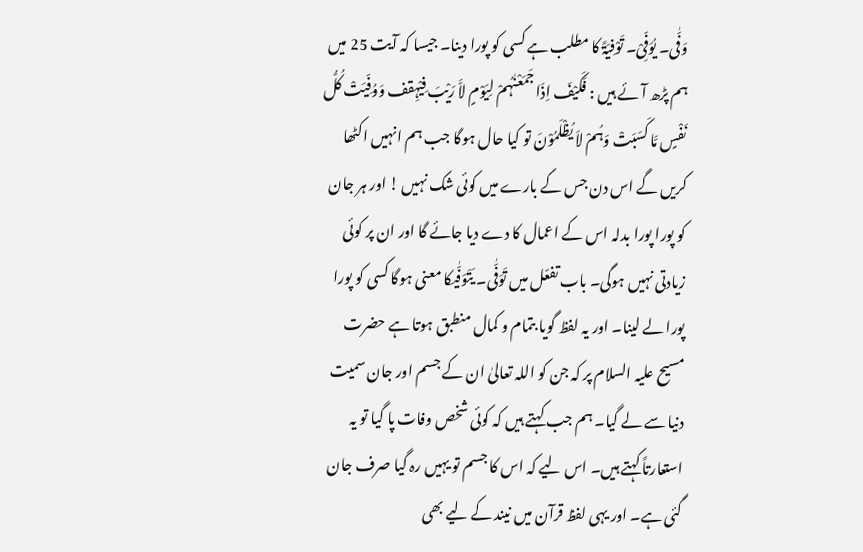وَفّٰی۔ یُوَفِّیْ۔ تَوْفِیَۃً کا مطلب ہے کسی کو پورا دینا۔ جیسا کہ آیت 25 میں ہم پڑھ آئے ہیں : فَکَیْفَ اِذَا جَمَعْنٰہُمْ لِیَوْمٍ لاَّ رَیْبَ فِیْہِقف وَوُفِّیَتْ کُلُّ نَفْسٍ مَّا کَسَبَتْ وَہُمْ لاَ یُظْلَمُوْنَ تو کیا حال ہوگا جب ہم انہیں اکٹھا کریں گے اس دن جس کے بارے میں کوئی شک نہیں ! اور ہر جان کو پورا پورا بدلہ اس کے اعمال کا دے دیا جائے گا اور ان پر کوئی زیادتی نہیں ہوگی۔ باب تفعّل میں تَوَفّٰی۔ یَتَوَفّٰیکا معنی ہوگا کسی کو پورا پورا لے لینا۔ اور یہ لفظ گویا بتمام و کمال منطبق ہوتا ہے حضرت مسیح علیہ السلام پر کہ جن کو اللہ تعالیٰ ان کے جسم اور جان سمیت دنیا سے لے گیا۔ ہم جب کہتے ہیں کہ کوئی شخص وفات پا گیا تو یہ استعارتاً کہتے ہیں۔ اس لیے کہ اس کا جسم تو یہیں رہ گیا صرف جان گئی ہے۔ اور یہی لفظ قرآن میں نیند کے لیے بھی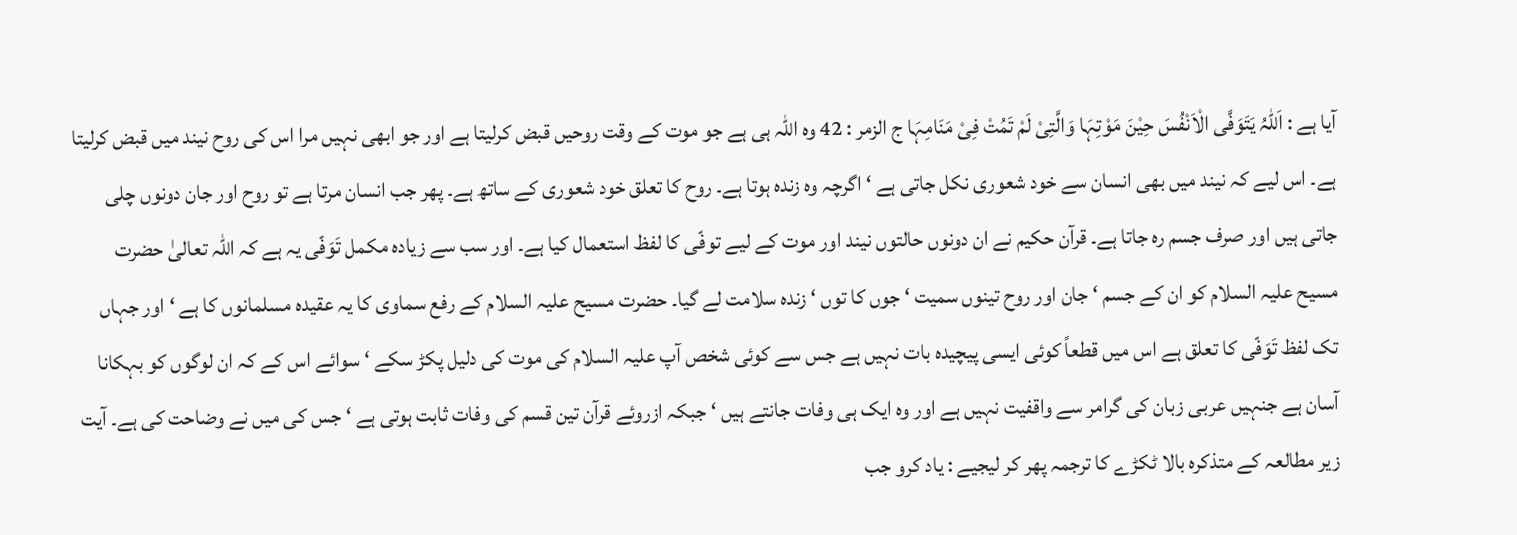آیا ہے : اَللّٰہُ یَتَوَفَّی الْاَنْفُسَ حِیْنَ مَوْتِہَا وَالَّتِیْ لَمْ تَمُتْ فِیْ مَنَامِہَا ج الزمر : 42 وہ اللہ ہی ہے جو موت کے وقت روحیں قبض کرلیتا ہے اور جو ابھی نہیں مرا اس کی روح نیند میں قبض کرلیتا ہے۔ اس لیے کہ نیند میں بھی انسان سے خود شعوری نکل جاتی ہے ‘ اگرچہ وہ زندہ ہوتا ہے۔ روح کا تعلق خود شعوری کے ساتھ ہے۔ پھر جب انسان مرتا ہے تو روح اور جان دونوں چلی جاتی ہیں اور صرف جسم رہ جاتا ہے۔ قرآن حکیم نے ان دونوں حالتوں نیند اور موت کے لیے توفّی کا لفظ استعمال کیا ہے۔ اور سب سے زیادہ مکمل تَوَفّی یہ ہے کہ اللہ تعالیٰ حضرت مسیح علیہ السلام کو ان کے جسم ‘ جان اور روح تینوں سمیت ‘ جوں کا توں ‘ زندہ سلامت لے گیا۔ حضرت مسیح علیہ السلام کے رفع سماوی کا یہ عقیدہ مسلمانوں کا ہے ‘ اور جہاں تک لفظ تَوَفّی کا تعلق ہے اس میں قطعاً کوئی ایسی پیچیدہ بات نہیں ہے جس سے کوئی شخص آپ علیہ السلام کی موت کی دلیل پکڑ سکے ‘ سوائے اس کے کہ ان لوگوں کو بہکانا آسان ہے جنہیں عربی زبان کی گرامر سے واقفیت نہیں ہے اور وہ ایک ہی وفات جانتے ہیں ‘ جبکہ ازروئے قرآن تین قسم کی وفات ثابت ہوتی ہے ‘ جس کی میں نے وضاحت کی ہے۔ آیت زیر مطالعہ کے متذکرہ بالا ٹکڑے کا ترجمہ پھر کر لیجیے : یاد کرو جب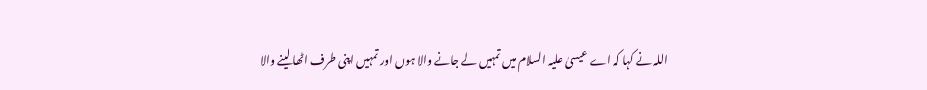اللہ نے کہا کہ اے عیسیٰ علیہ السلام میں تمہیں لے جانے والا ہوں اور تمہیں اپنی طرف اٹھا لینے والا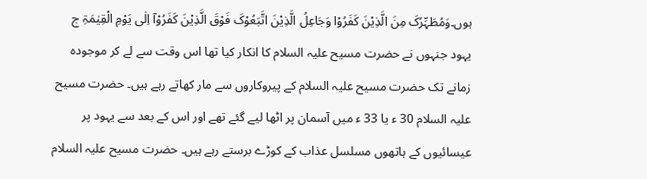ہوں۔وَمُطَہِّرُکَ مِنَ الَّذِیْنَ کَفَرُوْا وَجَاعِلُ الَّذِیْنَ اتَّبَعُوْکَ فَوْقَ الَّذِیْنَ کَفَرُوْآ اِلٰی یَوْمِ الْقِیٰمَۃِ ج یہود جنہوں نے حضرت مسیح علیہ السلام کا انکار کیا تھا اس وقت سے لے کر موجودہ زمانے تک حضرت مسیح علیہ السلام کے پیروکاروں سے مار کھاتے رہے ہیں۔ حضرت مسیح علیہ السلام 30 ء یا 33 ء میں آسمان پر اٹھا لیے گئے تھے اور اس کے بعد سے یہود پر عیسائیوں کے ہاتھوں مسلسل عذاب کے کوڑے برستے رہے ہیں۔ حضرت مسیح علیہ السلام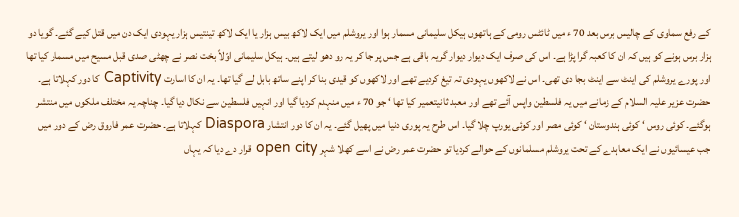کے رفع سماوی کے چالیس برس بعد 70 ء میں ٹائٹس رومی کے ہاتھوں ہیکل سلیمانی مسمار ہوا اور یروشلم میں ایک لاکھ بیس ہزار یا ایک لاکھ تینتیس ہزار یہودی ایک دن میں قتل کیے گئے۔ گویا دو ہزار برس ہونے کو ہیں کہ ان کا کعبہ گرا پڑا ہے۔ اس کی صرف ایک دیوار دیوار گریہ باقی ہے جس پر جا کر یہ رو دھو لیتے ہیں۔ ہیکل سلیمانی اوّلاً بخت نصر نے چھٹی صدی قبل مسیح میں مسمار کیا تھا اور پورے یروشلم کی اینٹ سے اینٹ بجا دی تھی۔ اس نے لاکھوں یہودی تہ تیغ کردیے تھے اور لاکھوں کو قیدی بنا کر اپنے ساتھ بابل لے گیا تھا۔ یہ ان کا اسارت Captivity کا دور کہلاتا ہے۔ حضرت عزیر علیہ السلام کے زمانے میں یہ فلسطین واپس آئے تھے اور معبد ثانیتعمیر کیا تھا ‘ جو 70 ء میں منہدم کردیا گیا اور انہیں فلسطین سے نکال دیا گیا۔ چناچہ یہ مختلف ملکوں میں منتشر ہوگئے۔ کوئی روس ‘ کوئی ہندوستان ‘ کوئی مصر اور کوئی یورپ چلا گیا۔ اس طرح یہ پوری دنیا میں پھیل گئے۔ یہ ان کا دور انتشار Diaspora کہلاتا ہے۔ حضرت عمر فاروق رض کے دور میں جب عیسائیوں نے ایک معاہدے کے تحت یروشلم مسلمانوں کے حوالے کردیا تو حضرت عمر رض نے اسے کھلا شہر open city قرار دے دیا کہ یہاں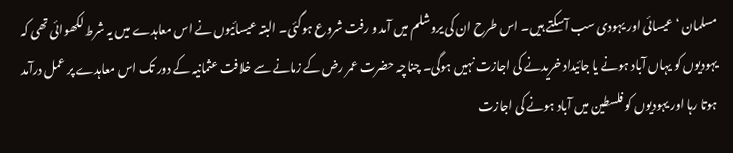مسلمان ‘ عیسائی اور یہودی سب آسکتے ہیں۔ اس طرح ان کی یروشلم میں آمد و رفت شروع ہوگئی۔ البتہ عیسائیوں نے اس معاہدے میں یہ شرط لکھوائی تھی کہ یہودیوں کو یہاں آباد ہونے یا جائیداد خریدنے کی اجازت نہیں ہوگی۔ چناچہ حضرت عمر رض کے زمانے سے خلافت عثمانیہ کے دور تک اس معاہدے پر عمل درآمد ہوتا رہا اور یہودیوں کو فلسطین میں آباد ہونے کی اجازت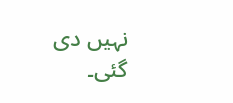نہیں دی گئی۔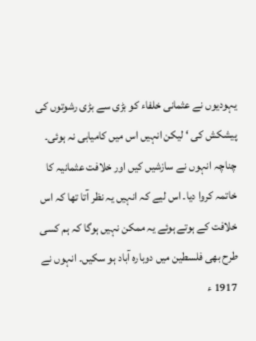یہودیوں نے عثمانی خلفاء کو بڑی سے بڑی رشوتوں کی پیشکش کی ‘ لیکن انہیں اس میں کامیابی نہ ہوئی۔ چناچہ انہوں نے سازشیں کیں اور خلافت عثمانیہ کا خاتمہ کروا دیا۔ اس لیے کہ انہیں یہ نظر آتا تھا کہ اس خلافت کے ہوتے ہوئے یہ ممکن نہیں ہوگا کہ ہم کسی طرح بھی فلسطین میں دوبارہ آباد ہو سکیں۔ انہوں نے 1917 ء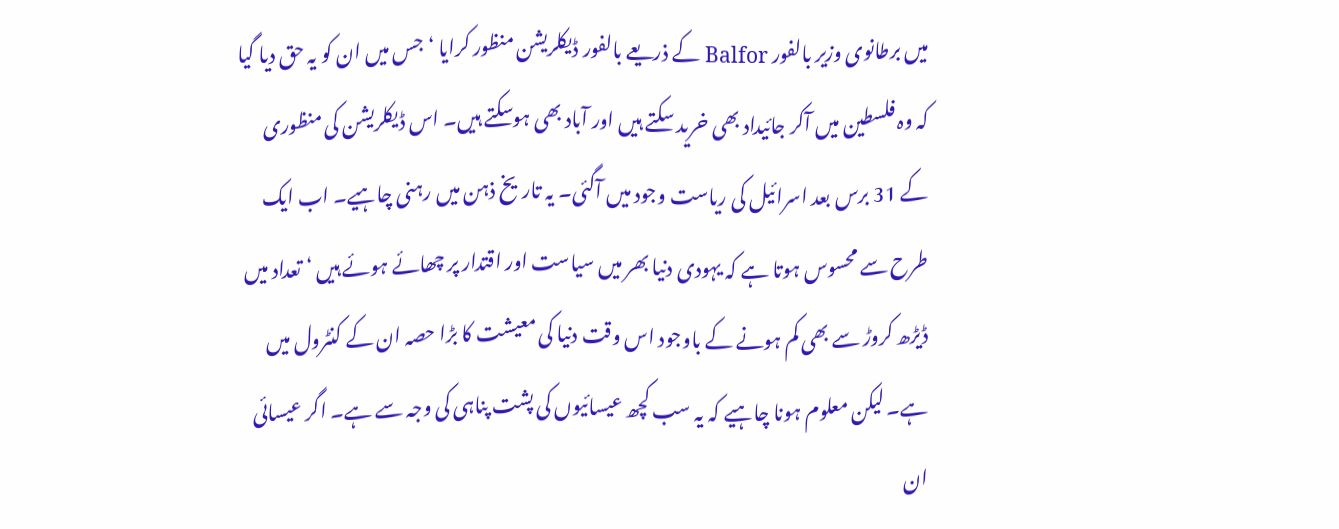میں برطانوی وزیر بالفور Balfor کے ذریعے بالفور ڈیکلریشن منظور کرایا ‘ جس میں ان کو یہ حق دیا گیا کہ وہ فلسطین میں آکر جائیداد بھی خرید سکتے ہیں اور آباد بھی ہوسکتے ہیں۔ اس ڈیکلریشن کی منظوری کے 31 برس بعد اسرائیل کی ریاست وجود میں آگئی۔ یہ تاریخ ذہن میں رہنی چاہیے۔ اب ایک طرح سے محسوس ہوتا ہے کہ یہودی دنیا بھر میں سیاست اور اقتدار پر چھائے ہوئے ہیں ‘ تعداد میں ڈیڑھ کروڑ سے بھی کم ہونے کے باوجود اس وقت دنیا کی معیشت کا بڑا حصہ ان کے کنٹرول میں ہے۔ لیکن معلوم ہونا چاہیے کہ یہ سب کچھ عیسائیوں کی پشت پناہی کی وجہ سے ہے۔ اگر عیسائی ان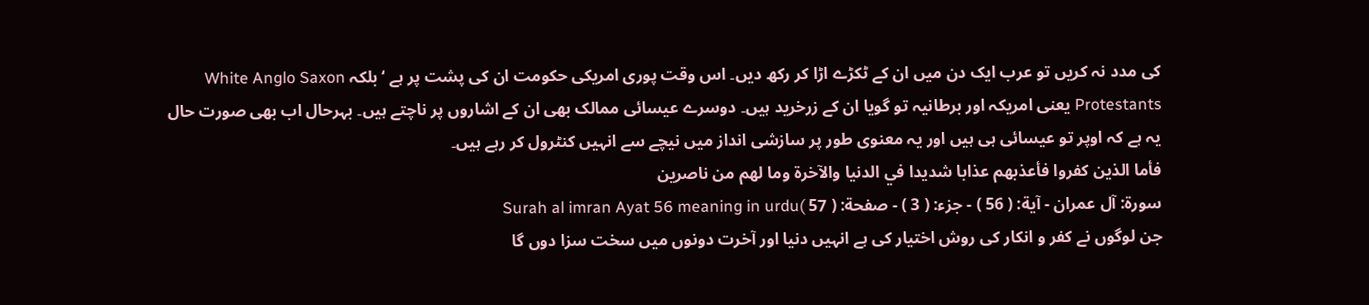کی مدد نہ کریں تو عرب ایک دن میں ان کے ٹکڑے اڑا کر رکھ دیں۔ اس وقت پوری امریکی حکومت ان کی پشت پر ہے ‘ بلکہ White Anglo Saxon Protestants یعنی امریکہ اور برطانیہ تو گویا ان کے زرخرید ہیں۔ دوسرے عیسائی ممالک بھی ان کے اشاروں پر ناچتے ہیں۔ بہرحال اب بھی صورت حال یہ ہے کہ اوپر تو عیسائی ہی ہیں اور یہ معنوی طور پر سازشی انداز میں نیچے سے انہیں کنٹرول کر رہے ہیں۔
فأما الذين كفروا فأعذبهم عذابا شديدا في الدنيا والآخرة وما لهم من ناصرين
سورة: آل عمران - آية: ( 56 ) - جزء: ( 3 ) - صفحة: ( 57 )Surah al imran Ayat 56 meaning in urdu
جن لوگوں نے کفر و انکار کی روش اختیار کی ہے انہیں دنیا اور آخرت دونوں میں سخت سزا دوں گا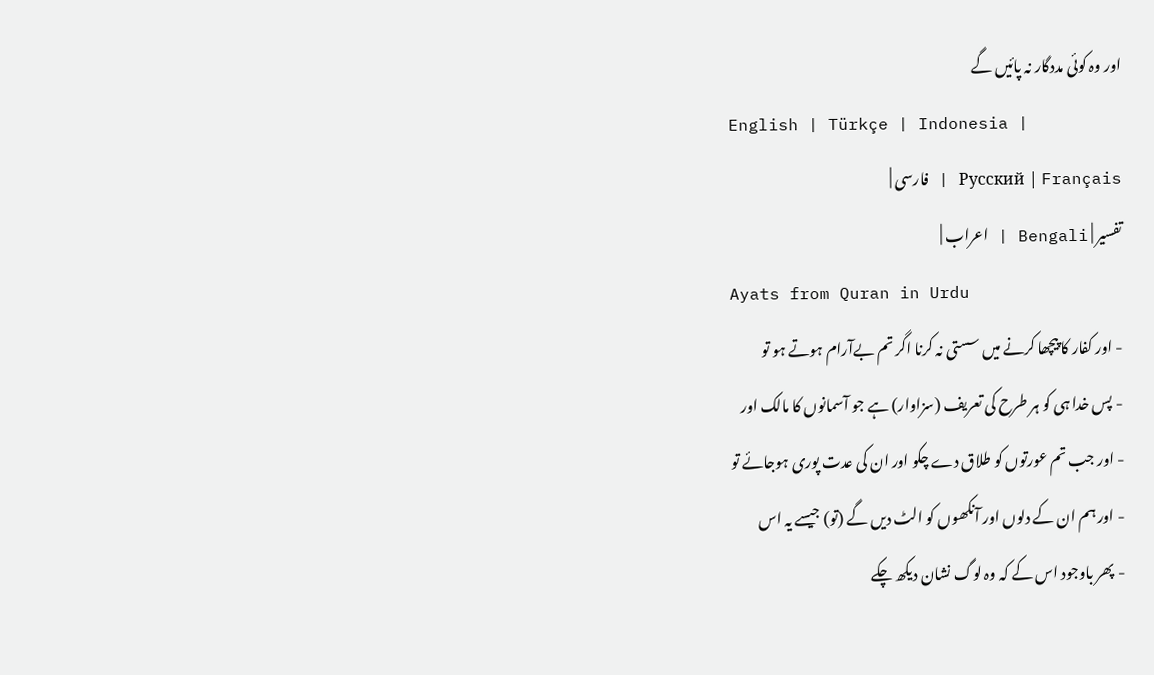اور وہ کوئی مددگار نہ پائیں گے
English | Türkçe | Indonesia |
Русский | Français | فارسی |
تفسير | Bengali | اعراب |
Ayats from Quran in Urdu
- اور کفار کا پیچھا کرنے میں سستی نہ کرنا اگر تم بےآرام ہوتے ہو تو
- پس خدا ہی کو ہر طرح کی تعریف (سزاوار) ہے جو آسمانوں کا مالک اور
- اور جب تم عورتوں کو طلاق دے چکو اور ان کی عدت پوری ہوجائے تو
- اور ہم ان کے دلوں اور آنکھوں کو الٹ دیں گے (تو) جیسے یہ اس
- پھر باوجود اس کے کہ وہ لوگ نشان دیکھ چکے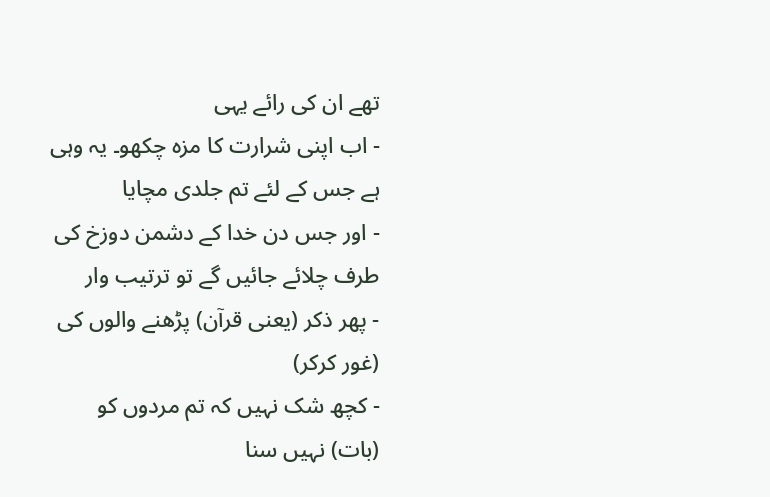تھے ان کی رائے یہی
- اب اپنی شرارت کا مزہ چکھو۔ یہ وہی ہے جس کے لئے تم جلدی مچایا
- اور جس دن خدا کے دشمن دوزخ کی طرف چلائے جائیں گے تو ترتیب وار
- پھر ذکر (یعنی قرآن) پڑھنے والوں کی (غور کرکر)
- کچھ شک نہیں کہ تم مردوں کو (بات) نہیں سنا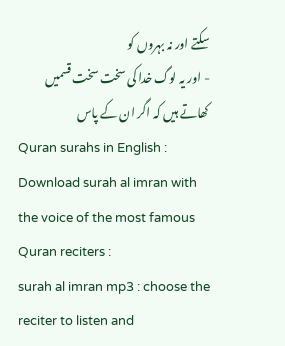سکتے اور نہ بہروں کو
- اور یہ لوگ خدا کی سخت سخت قسمیں کھاتے ہیں کہ اگر ان کے پاس
Quran surahs in English :
Download surah al imran with the voice of the most famous Quran reciters :
surah al imran mp3 : choose the reciter to listen and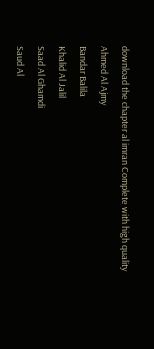download the chapter al imran Complete with high quality
Ahmed Al Ajmy
Bandar Balila
Khalid Al Jalil
Saad Al Ghamdi
Saud Al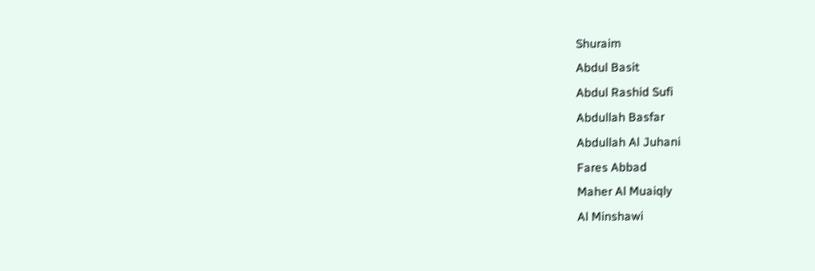Shuraim
Abdul Basit
Abdul Rashid Sufi
Abdullah Basfar
Abdullah Al Juhani
Fares Abbad
Maher Al Muaiqly
Al Minshawi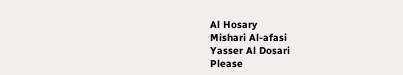Al Hosary
Mishari Al-afasi
Yasser Al Dosari
Please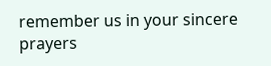remember us in your sincere prayers